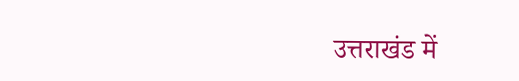उत्तराखंड में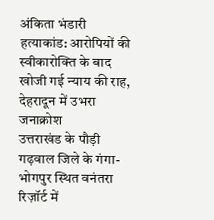अंकिता भंडारी हत्याकांड: आरोपियों की स्वीकारोक्ति के बाद खोजी गई न्याय की राह, देहरादून में उभरा जनाक्रोश
उत्तराखंड के पौड़ी गढ़वाल जिले के गंगा-भोगपुर स्थित वनंतरा रिज़ॉर्ट में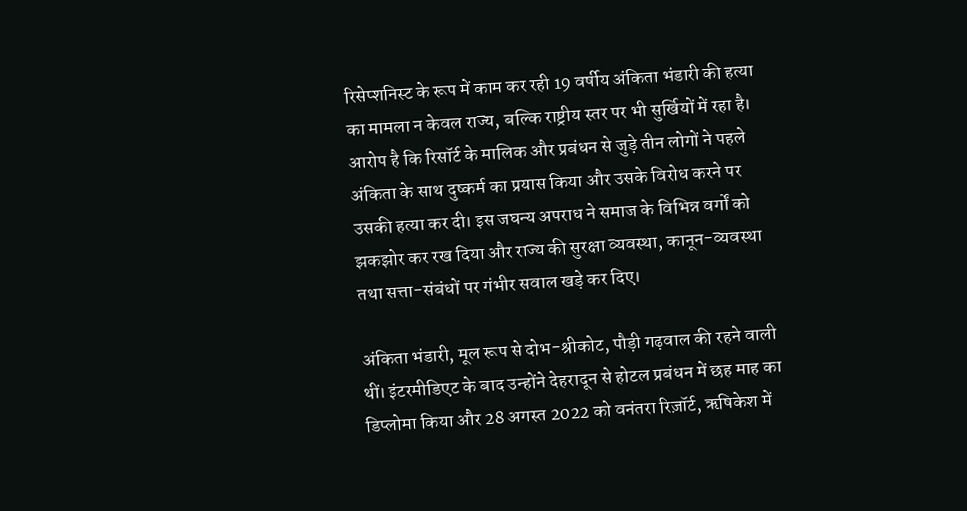रिसेप्शनिस्ट के रूप में काम कर रही 19 वर्षीय अंकिता भंडारी की हत्या का मामला न केवल राज्य, बल्कि राष्ट्रीय स्तर पर भी सुर्खियों में रहा है। आरोप है कि रिसॉर्ट के मालिक और प्रबंधन से जुड़े तीन लोगों ने पहले अंकिता के साथ दुष्कर्म का प्रयास किया और उसके विरोध करने पर उसकी हत्या कर दी। इस जघन्य अपराध ने समाज के विभिन्न वर्गों को झकझोर कर रख दिया और राज्य की सुरक्षा व्यवस्था, कानून-व्यवस्था तथा सत्ता-संबंधों पर गंभीर सवाल खड़े कर दिए।

अंकिता भंडारी, मूल रूप से दोभ-श्रीकोट, पौड़ी गढ़वाल की रहने वाली थीं। इंटरमीडिएट के बाद उन्होंने देहरादून से होटल प्रबंधन में छह माह का डिप्लोमा किया और 28 अगस्त 2022 को वनंतरा रिज़ॉर्ट, ऋषिकेश में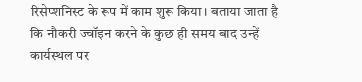रिसेप्शनिस्ट के रूप में काम शुरू किया। बताया जाता है कि नौकरी ज्वॉइन करने के कुछ ही समय बाद उन्हें कार्यस्थल पर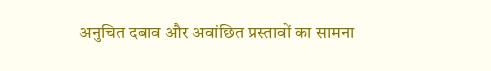अनुचित दबाव और अवांछित प्रस्तावों का सामना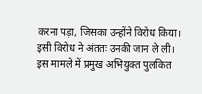करना पड़ा, जिसका उन्होंने विरोध किया। इसी विरोध ने अंततः उनकी जान ले ली।
इस मामले में प्रमुख अभियुक्त पुलकित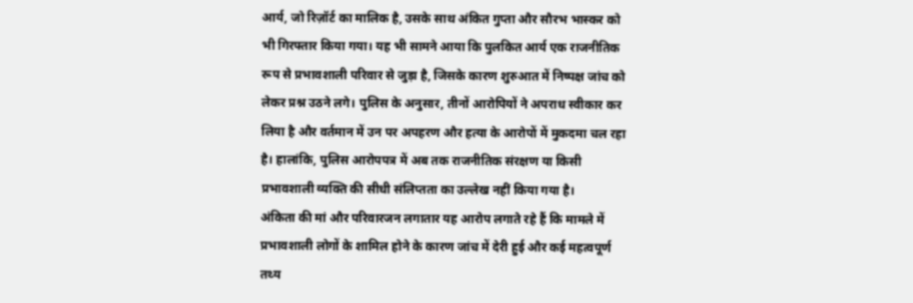आर्य, जो रिज़ॉर्ट का मालिक है, उसके साथ अंकित गुप्ता और सौरभ भास्कर को भी गिरफ्तार किया गया। यह भी सामने आया कि पुलकित आर्य एक राजनीतिक रूप से प्रभावशाली परिवार से जुड़ा है, जिसके कारण शुरुआत में निष्पक्ष जांच को लेकर प्रश्न उठने लगे। पुलिस के अनुसार, तीनों आरोपियों ने अपराध स्वीकार कर लिया है और वर्तमान में उन पर अपहरण और हत्या के आरोपों में मुकदमा चल रहा है। हालांकि, पुलिस आरोपपत्र में अब तक राजनीतिक संरक्षण या किसी प्रभावशाली व्यक्ति की सीधी संलिप्तता का उल्लेख नहीं किया गया है।
अंकिता की मां और परिवारजन लगातार यह आरोप लगाते रहे हैं कि मामले में प्रभावशाली लोगों के शामिल होने के कारण जांच में देरी हुई और कई महत्वपूर्ण तथ्य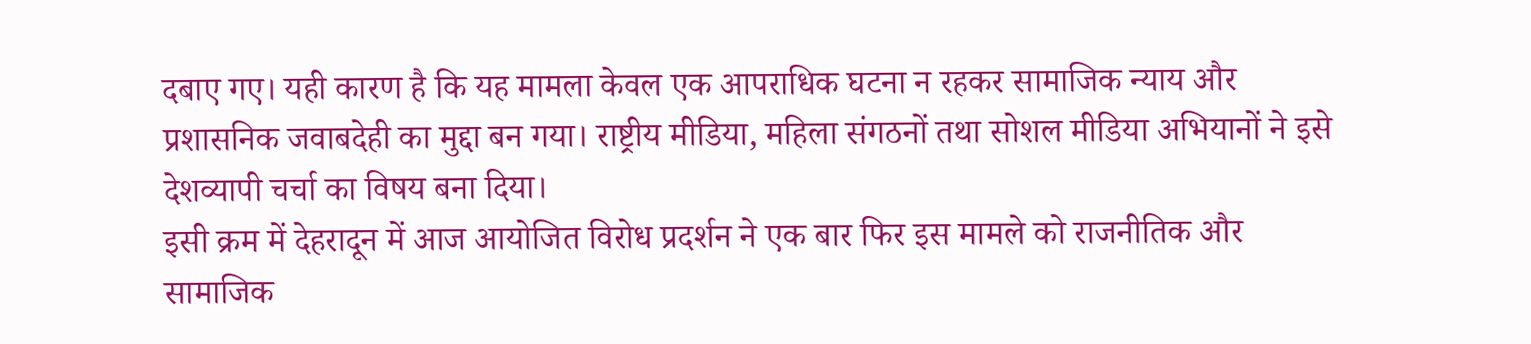दबाए गए। यही कारण है कि यह मामला केवल एक आपराधिक घटना न रहकर सामाजिक न्याय और प्रशासनिक जवाबदेही का मुद्दा बन गया। राष्ट्रीय मीडिया, महिला संगठनों तथा सोशल मीडिया अभियानों ने इसे देशव्यापी चर्चा का विषय बना दिया।
इसी क्रम में देहरादून में आज आयोजित विरोध प्रदर्शन ने एक बार फिर इस मामले को राजनीतिक और सामाजिक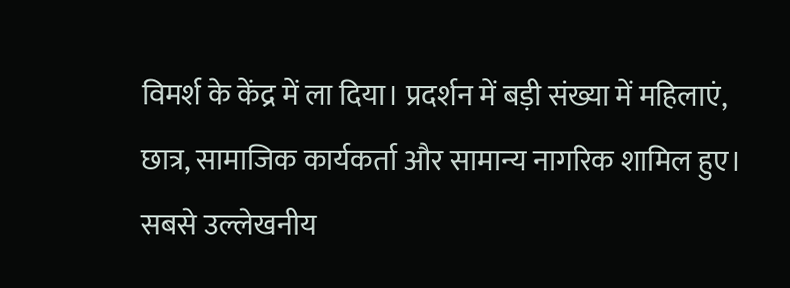विमर्श के केंद्र में ला दिया। प्रदर्शन में बड़ी संख्या में महिलाएं, छात्र, सामाजिक कार्यकर्ता और सामान्य नागरिक शामिल हुए। सबसे उल्लेखनीय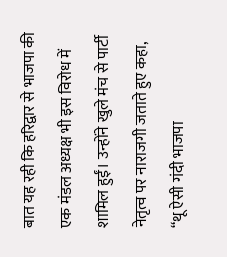बात यह रही कि हरिद्वार से भाजपा की एक मंडल अध्यक्ष भी इस विरोध में शामिल हुईं। उन्होंने खुले मंच से पार्टी नेतृत्व पर नाराजगी जताते हुए कहा,
“थू ऐसी गंदी भाजपा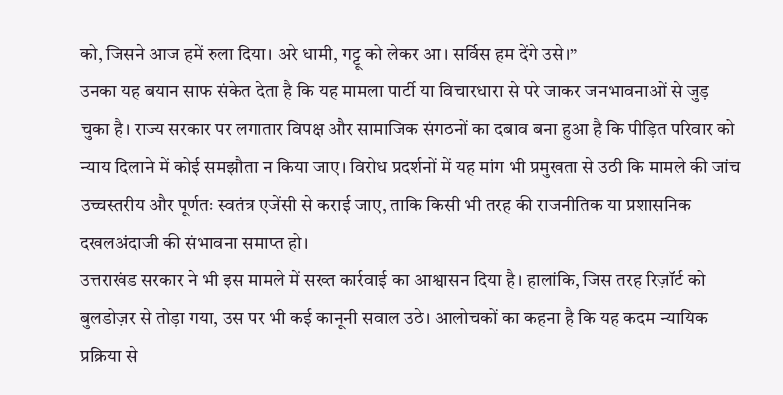को, जिसने आज हमें रुला दिया। अरे धामी, गट्टू को लेकर आ। सर्विस हम देंगे उसे।”
उनका यह बयान साफ संकेत देता है कि यह मामला पार्टी या विचारधारा से परे जाकर जनभावनाओं से जुड़ चुका है। राज्य सरकार पर लगातार विपक्ष और सामाजिक संगठनों का दबाव बना हुआ है कि पीड़ित परिवार को न्याय दिलाने में कोई समझौता न किया जाए। विरोध प्रदर्शनों में यह मांग भी प्रमुखता से उठी कि मामले की जांच उच्चस्तरीय और पूर्णतः स्वतंत्र एजेंसी से कराई जाए, ताकि किसी भी तरह की राजनीतिक या प्रशासनिक दखलअंदाजी की संभावना समाप्त हो।
उत्तराखंड सरकार ने भी इस मामले में सख्त कार्रवाई का आश्वासन दिया है। हालांकि, जिस तरह रिज़ॉर्ट को बुलडोज़र से तोड़ा गया, उस पर भी कई कानूनी सवाल उठे। आलोचकों का कहना है कि यह कदम न्यायिक प्रक्रिया से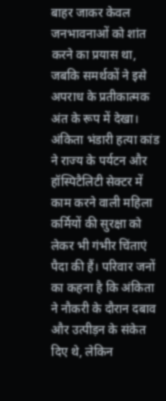बाहर जाकर केवल जनभावनाओं को शांत करने का प्रयास था, जबकि समर्थकों ने इसे अपराध के प्रतीकात्मक अंत के रूप में देखा।
अंकिता भंडारी हत्या कांड ने राज्य के पर्यटन और हॉस्पिटैलिटी सेक्टर में काम करने वाली महिला कर्मियों की सुरक्षा को लेकर भी गंभीर चिंताएं पैदा की हैं। परिवार जनों का कहना है कि अंकिता ने नौकरी के दौरान दबाव और उत्पीड़न के संकेत दिए थे, लेकिन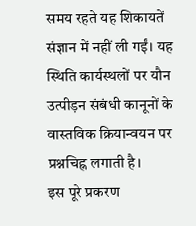समय रहते यह शिकायतें संज्ञान में नहीं ली गईं। यह स्थिति कार्यस्थलों पर यौन उत्पीड़न संबंधी कानूनों के वास्तविक क्रियान्वयन पर प्रश्नचिह्न लगाती है।
इस पूरे प्रकरण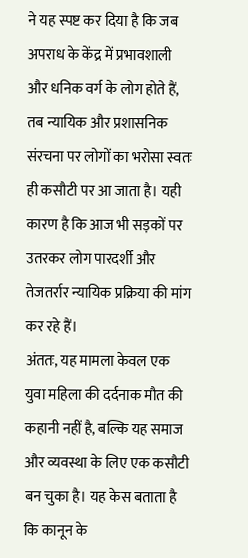ने यह स्पष्ट कर दिया है कि जब अपराध के केंद्र में प्रभावशाली और धनिक वर्ग के लोग होते हैं, तब न्यायिक और प्रशासनिक संरचना पर लोगों का भरोसा स्वतः ही कसौटी पर आ जाता है। यही कारण है कि आज भी सड़कों पर उतरकर लोग पारदर्शी और तेजतर्रार न्यायिक प्रक्रिया की मांग कर रहे हैं।
अंततः, यह मामला केवल एक युवा महिला की दर्दनाक मौत की कहानी नहीं है, बल्कि यह समाज और व्यवस्था के लिए एक कसौटी बन चुका है। यह केस बताता है कि कानून के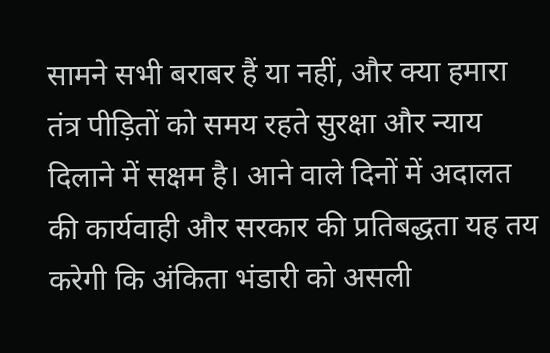सामने सभी बराबर हैं या नहीं, और क्या हमारा तंत्र पीड़ितों को समय रहते सुरक्षा और न्याय दिलाने में सक्षम है। आने वाले दिनों में अदालत की कार्यवाही और सरकार की प्रतिबद्धता यह तय करेगी कि अंकिता भंडारी को असली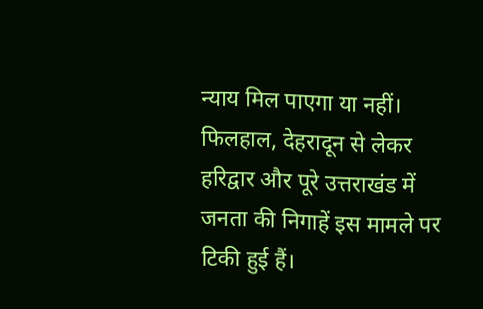न्याय मिल पाएगा या नहीं। फिलहाल, देहरादून से लेकर हरिद्वार और पूरे उत्तराखंड में जनता की निगाहें इस मामले पर टिकी हुई हैं।